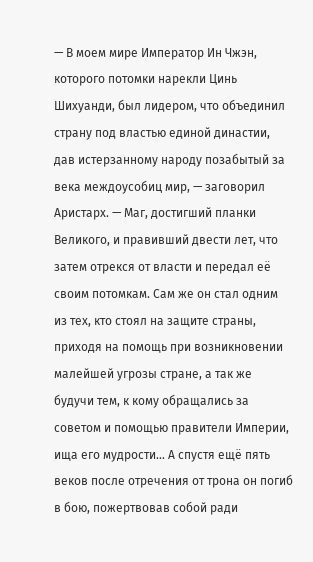— В моем мире Император Ин Чжэн, которого потомки нарекли Цинь Шихуанди, был лидером, что объединил страну под властью единой династии, дав истерзанному народу позабытый за века междоусобиц мир, — заговорил Аристарх. — Маг, достигший планки Великого, и правивший двести лет, что затем отрекся от власти и передал её своим потомкам. Сам же он стал одним из тех, кто стоял на защите страны, приходя на помощь при возникновении малейшей угрозы стране, а так же будучи тем, к кому обращались за советом и помощью правители Империи, ища его мудрости… А спустя ещё пять веков после отречения от трона он погиб в бою, пожертвовав собой ради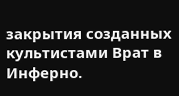закрытия созданных культистами Врат в Инферно.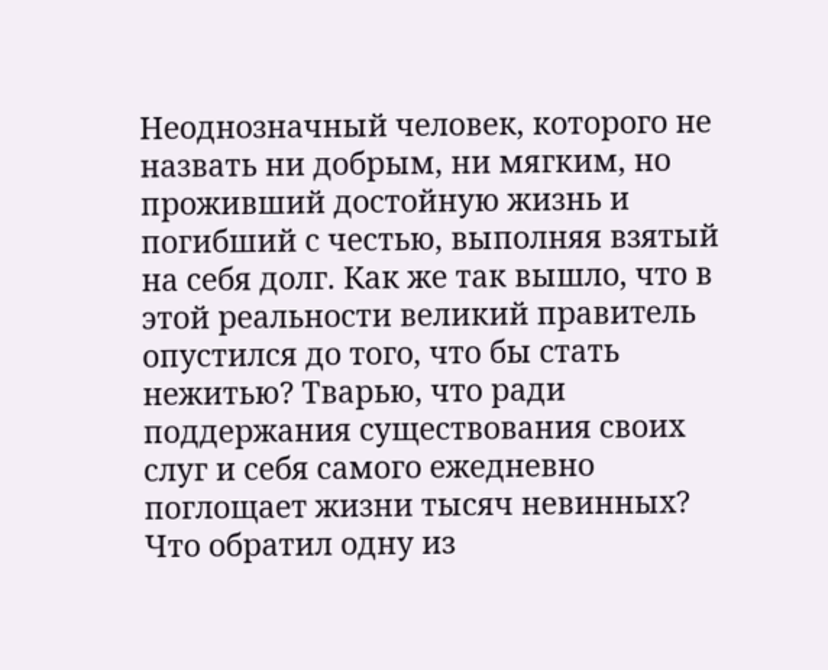Неоднозначный человек, которого не назвать ни добрым, ни мягким, но проживший достойную жизнь и погибший с честью, выполняя взятый на себя долг. Как же так вышло, что в этой реальности великий правитель опустился до того, что бы стать нежитью? Тварью, что ради поддержания существования своих слуг и себя самого ежедневно поглощает жизни тысяч невинных? Что обратил одну из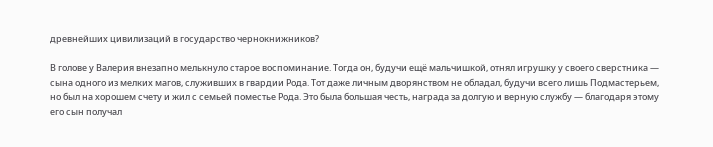древнейших цивилизаций в государство чернокнижников?

В голове у Валерия внезапно мелькнуло старое воспоминание. Тогда он, будучи ещё мальчишкой, отнял игрушку у своего сверстника — сына одного из мелких магов, служивших в гвардии Рода. Тот даже личным дворянством не обладал, будучи всего лишь Подмастерьем, но был на хорошем счету и жил с семьей поместье Рода. Это была большая честь, награда за долгую и верную службу — благодаря этому его сын получал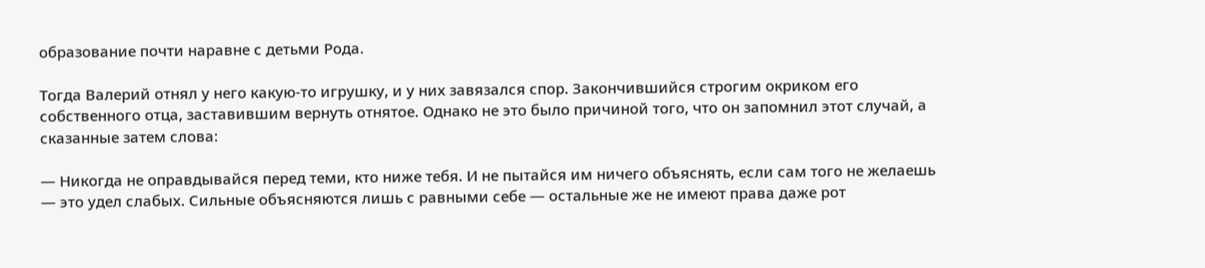образование почти наравне с детьми Рода.

Тогда Валерий отнял у него какую-то игрушку, и у них завязался спор. Закончившийся строгим окриком его собственного отца, заставившим вернуть отнятое. Однако не это было причиной того, что он запомнил этот случай, а сказанные затем слова:

— Никогда не оправдывайся перед теми, кто ниже тебя. И не пытайся им ничего объяснять, если сам того не желаешь — это удел слабых. Сильные объясняются лишь с равными себе — остальные же не имеют права даже рот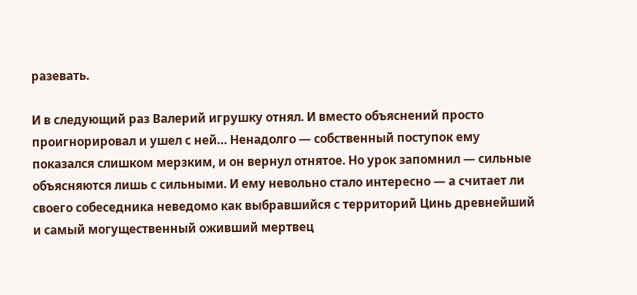разевать.

И в следующий раз Валерий игрушку отнял. И вместо объяснений просто проигнорировал и ушел с ней… Ненадолго — собственный поступок ему показался слишком мерзким, и он вернул отнятое. Но урок запомнил — сильные объясняются лишь с сильными. И ему невольно стало интересно — а считает ли своего собеседника неведомо как выбравшийся с территорий Цинь древнейший и самый могущественный оживший мертвец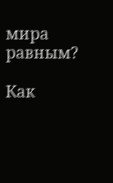мира равным?

Как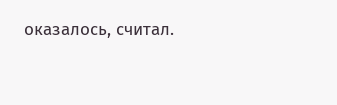оказалось, считал.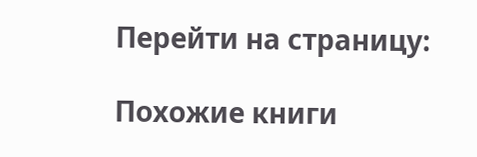Перейти на страницу:

Похожие книги